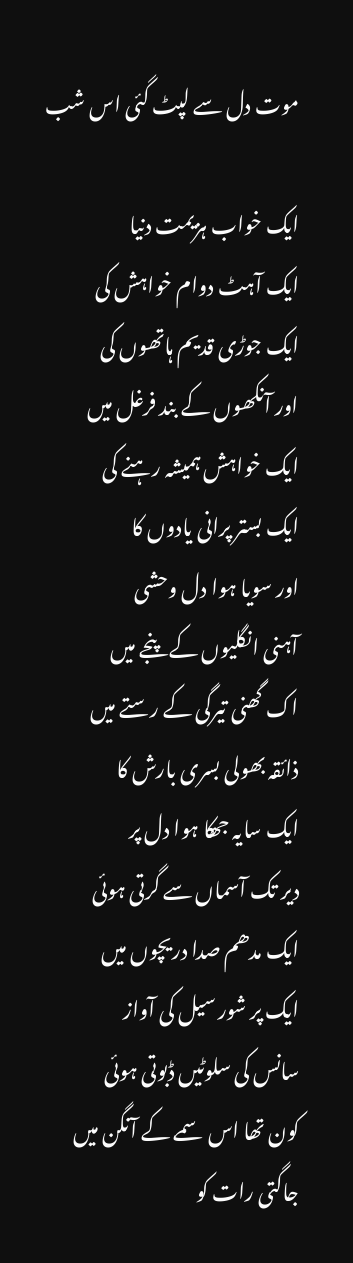موت دل سے لپٹ گئی اس شب

ایک خواب ہزیمت دنیا
ایک آہٹ دوام خواہش کی
ایک جوڑی قدیم ہاتھوں کی
اور آنکھوں کے بند فرغل میں
ایک خواہش ہمیشہ رہنے کی
ایک بستر پرانی یادوں کا
اور سویا ہوا دل وحشی
آہنی انگلیوں کے پنجے میں
اک گھنی تیرگی کے رستے میں
ذائقہ بھولی بسری بارش کا
ایک سایہ جھکا ہوا دل پر
دیر تک آسماں سے گرتی ہوئی
ایک مدھم صدا دریچوں میں
ایک پر شور سیل کی آواز
سانس کی سلوٹیں ڈبوتی ہوئی
کون تھا اس سمے کے آنگن میں
جاگتی رات کو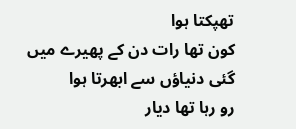تھپکتا ہوا
کون تھا رات دن کے پھیرے میں
گئی دنیاؤں سے ابھرتا ہوا
رو رہا تھا دیار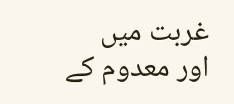غربت میں
اور معدوم کے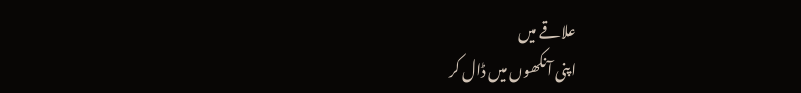علاقے میں
اپنی آنکھوں میں ڈال کر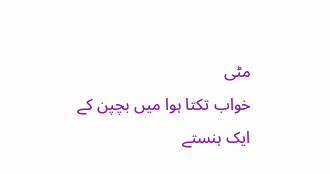مٹی
خواب تکتا ہوا میں بچپن کے
ایک ہنستے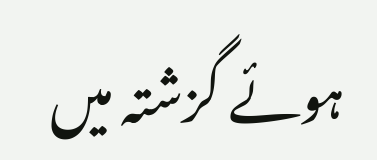ہوئے گزشتہ میں